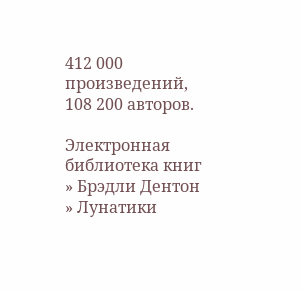412 000 произведений, 108 200 авторов.

Электронная библиотека книг » Брэдли Дентон » Лунатики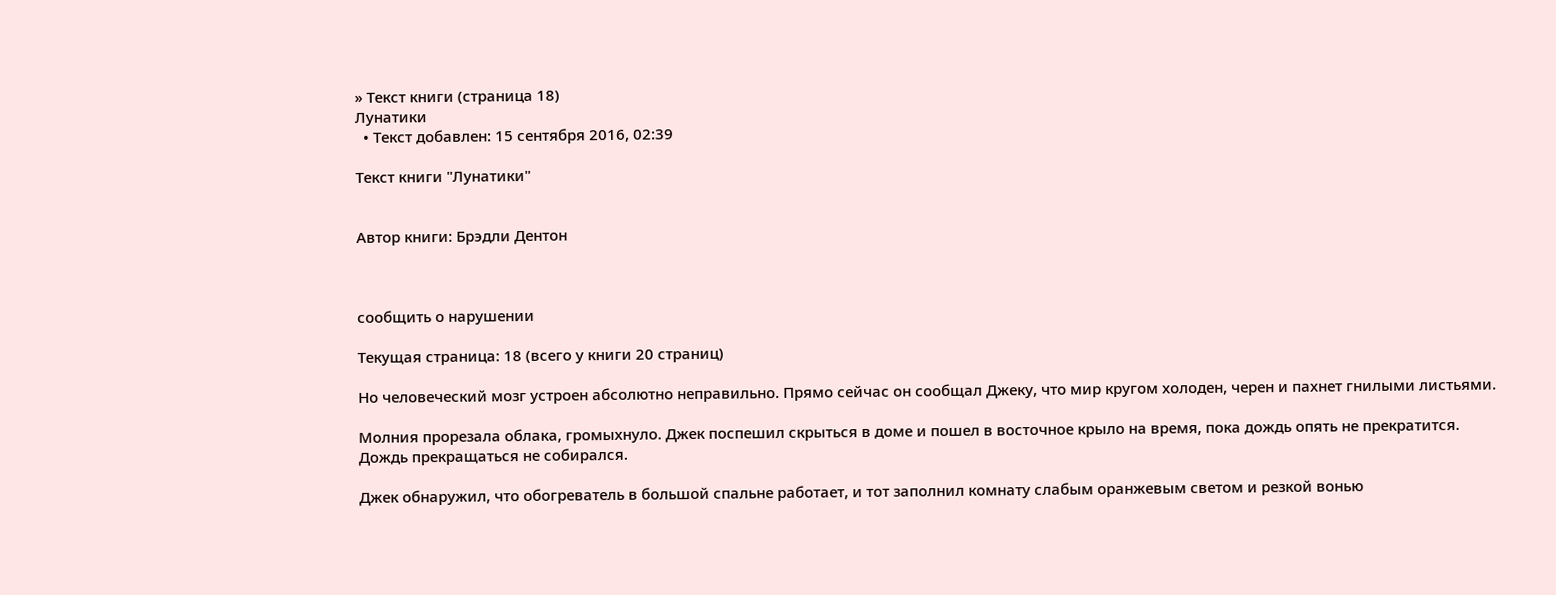» Текст книги (страница 18)
Лунатики
  • Текст добавлен: 15 сентября 2016, 02:39

Текст книги "Лунатики"


Автор книги: Брэдли Дентон



сообщить о нарушении

Текущая страница: 18 (всего у книги 20 страниц)

Но человеческий мозг устроен абсолютно неправильно. Прямо сейчас он сообщал Джеку, что мир кругом холоден, черен и пахнет гнилыми листьями.

Молния прорезала облака, громыхнуло. Джек поспешил скрыться в доме и пошел в восточное крыло на время, пока дождь опять не прекратится. Дождь прекращаться не собирался.

Джек обнаружил, что обогреватель в большой спальне работает, и тот заполнил комнату слабым оранжевым светом и резкой вонью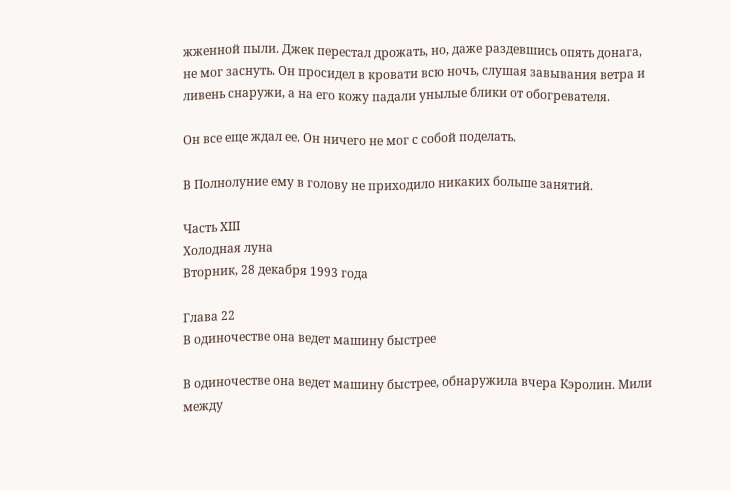жженной пыли. Джек перестал дрожать, но, даже раздевшись опять донага, не мог заснуть. Он просидел в кровати всю ночь, слушая завывания ветра и ливень снаружи, а на его кожу падали унылые блики от обогревателя.

Он все еще ждал ее. Он ничего не мог с собой поделать.

В Полнолуние ему в голову не приходило никаких больше занятий.

Часть XIII
Холодная луна
Вторник, 28 декабря 1993 года

Глава 22
В одиночестве она ведет машину быстрее

В одиночестве она ведет машину быстрее, обнаружила вчера Кэролин. Мили между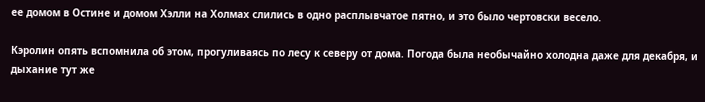ее домом в Остине и домом Хэлли на Холмах слились в одно расплывчатое пятно, и это было чертовски весело.

Кэролин опять вспомнила об этом, прогуливаясь по лесу к северу от дома. Погода была необычайно холодна даже для декабря, и дыхание тут же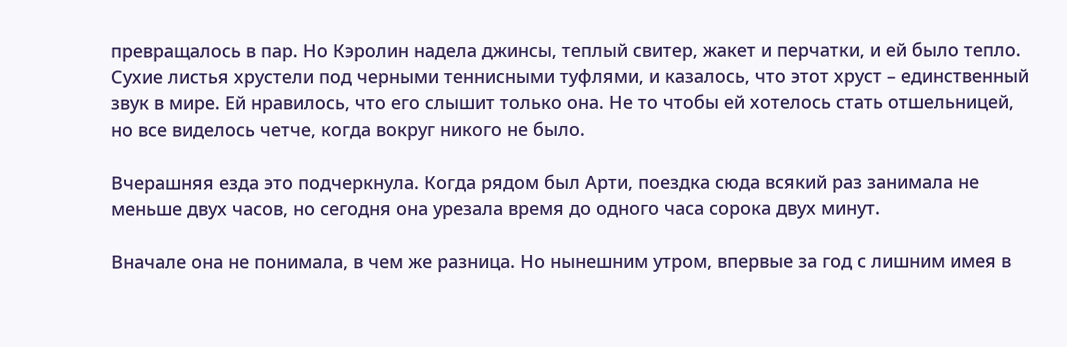превращалось в пар. Но Кэролин надела джинсы, теплый свитер, жакет и перчатки, и ей было тепло. Сухие листья хрустели под черными теннисными туфлями, и казалось, что этот хруст – единственный звук в мире. Ей нравилось, что его слышит только она. Не то чтобы ей хотелось стать отшельницей, но все виделось четче, когда вокруг никого не было.

Вчерашняя езда это подчеркнула. Когда рядом был Арти, поездка сюда всякий раз занимала не меньше двух часов, но сегодня она урезала время до одного часа сорока двух минут.

Вначале она не понимала, в чем же разница. Но нынешним утром, впервые за год с лишним имея в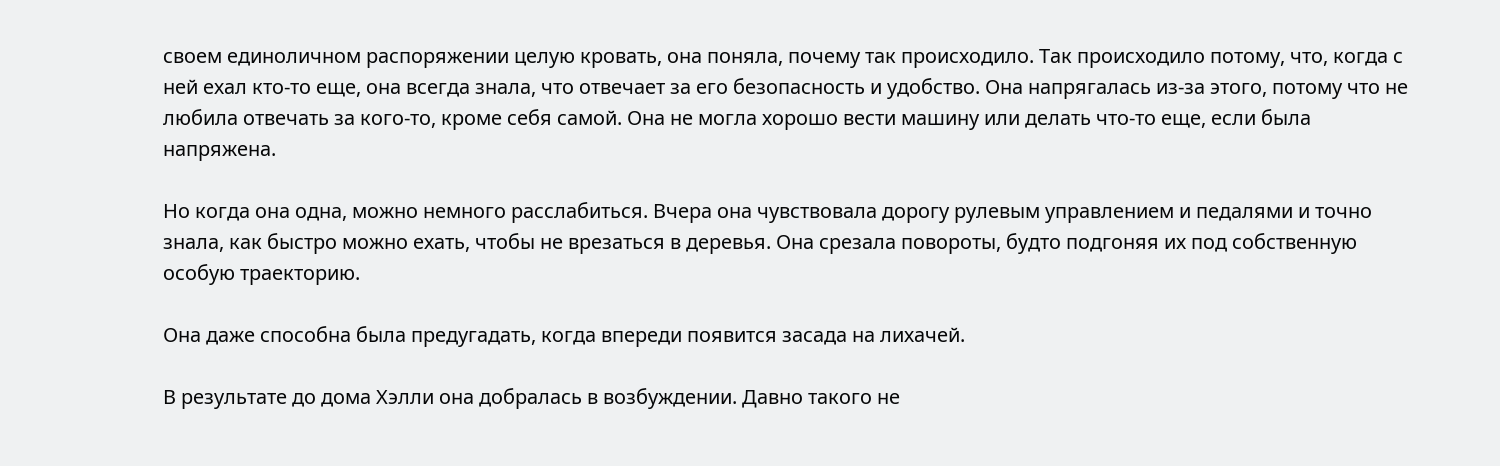своем единоличном распоряжении целую кровать, она поняла, почему так происходило. Так происходило потому, что, когда с ней ехал кто-то еще, она всегда знала, что отвечает за его безопасность и удобство. Она напрягалась из-за этого, потому что не любила отвечать за кого-то, кроме себя самой. Она не могла хорошо вести машину или делать что-то еще, если была напряжена.

Но когда она одна, можно немного расслабиться. Вчера она чувствовала дорогу рулевым управлением и педалями и точно знала, как быстро можно ехать, чтобы не врезаться в деревья. Она срезала повороты, будто подгоняя их под собственную особую траекторию.

Она даже способна была предугадать, когда впереди появится засада на лихачей.

В результате до дома Хэлли она добралась в возбуждении. Давно такого не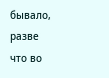бывало, разве что во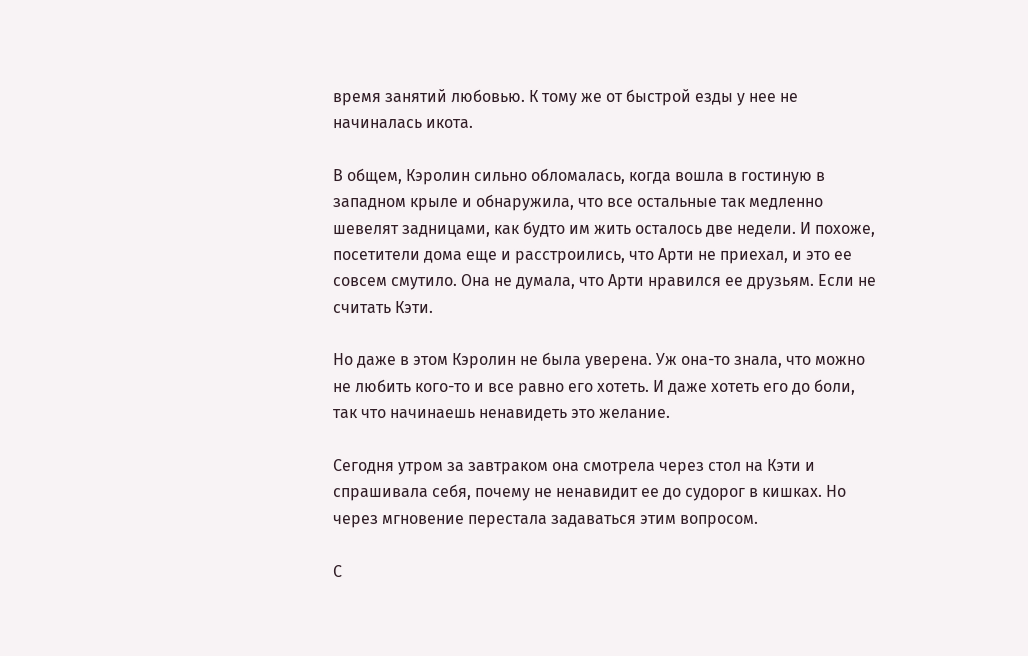время занятий любовью. К тому же от быстрой езды у нее не начиналась икота.

В общем, Кэролин сильно обломалась, когда вошла в гостиную в западном крыле и обнаружила, что все остальные так медленно шевелят задницами, как будто им жить осталось две недели. И похоже, посетители дома еще и расстроились, что Арти не приехал, и это ее совсем смутило. Она не думала, что Арти нравился ее друзьям. Если не считать Кэти.

Но даже в этом Кэролин не была уверена. Уж она-то знала, что можно не любить кого-то и все равно его хотеть. И даже хотеть его до боли, так что начинаешь ненавидеть это желание.

Сегодня утром за завтраком она смотрела через стол на Кэти и спрашивала себя, почему не ненавидит ее до судорог в кишках. Но через мгновение перестала задаваться этим вопросом.

С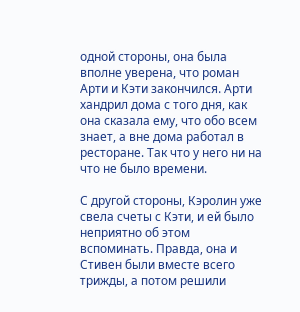одной стороны, она была вполне уверена, что роман Арти и Кэти закончился. Арти хандрил дома с того дня, как она сказала ему, что обо всем знает, а вне дома работал в ресторане. Так что у него ни на что не было времени.

С другой стороны, Кэролин уже свела счеты с Кэти, и ей было неприятно об этом вспоминать. Правда, она и Стивен были вместе всего трижды, а потом решили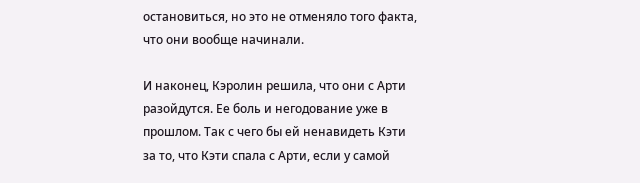остановиться, но это не отменяло того факта, что они вообще начинали.

И наконец, Кэролин решила, что они с Арти разойдутся. Ее боль и негодование уже в прошлом. Так с чего бы ей ненавидеть Кэти за то, что Кэти спала с Арти, если у самой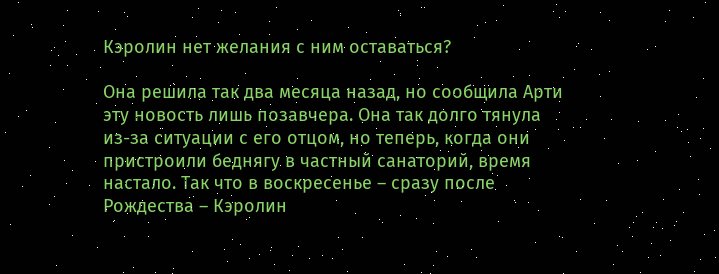Кэролин нет желания с ним оставаться?

Она решила так два месяца назад, но сообщила Арти эту новость лишь позавчера. Она так долго тянула из-за ситуации с его отцом, но теперь, когда они пристроили беднягу в частный санаторий, время настало. Так что в воскресенье – сразу после Рождества – Кэролин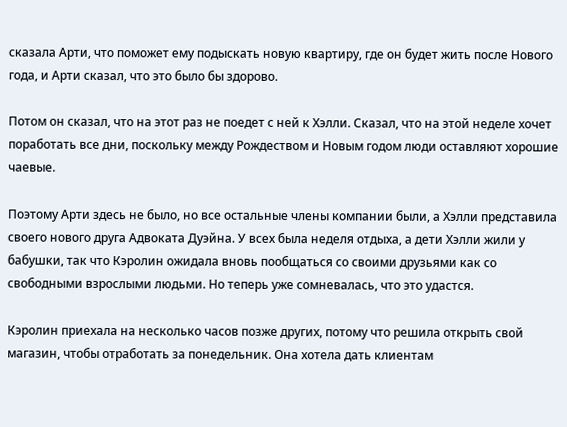сказала Арти, что поможет ему подыскать новую квартиру, где он будет жить после Нового года, и Арти сказал, что это было бы здорово.

Потом он сказал, что на этот раз не поедет с ней к Хэлли. Сказал, что на этой неделе хочет поработать все дни, поскольку между Рождеством и Новым годом люди оставляют хорошие чаевые.

Поэтому Арти здесь не было, но все остальные члены компании были, а Хэлли представила своего нового друга Адвоката Дуэйна. У всех была неделя отдыха, а дети Хэлли жили у бабушки, так что Кэролин ожидала вновь пообщаться со своими друзьями как со свободными взрослыми людьми. Но теперь уже сомневалась, что это удастся.

Кэролин приехала на несколько часов позже других, потому что решила открыть свой магазин, чтобы отработать за понедельник. Она хотела дать клиентам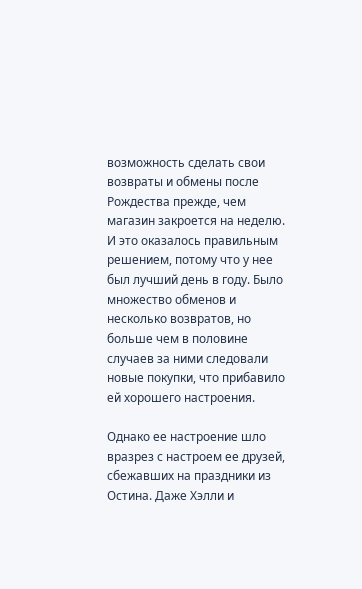возможность сделать свои возвраты и обмены после Рождества прежде, чем магазин закроется на неделю. И это оказалось правильным решением, потому что у нее был лучший день в году. Было множество обменов и несколько возвратов, но больше чем в половине случаев за ними следовали новые покупки, что прибавило ей хорошего настроения.

Однако ее настроение шло вразрез с настроем ее друзей, сбежавших на праздники из Остина. Даже Хэлли и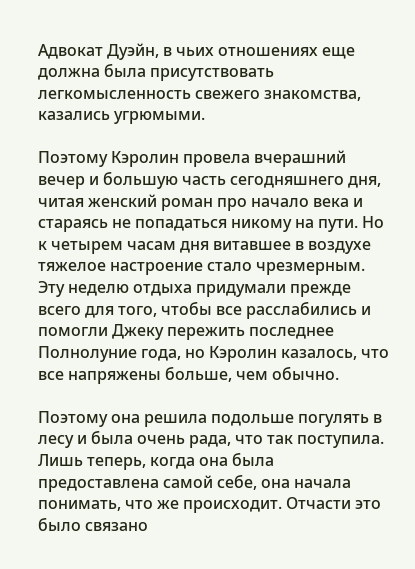Адвокат Дуэйн, в чьих отношениях еще должна была присутствовать легкомысленность свежего знакомства, казались угрюмыми.

Поэтому Кэролин провела вчерашний вечер и большую часть сегодняшнего дня, читая женский роман про начало века и стараясь не попадаться никому на пути. Но к четырем часам дня витавшее в воздухе тяжелое настроение стало чрезмерным. Эту неделю отдыха придумали прежде всего для того, чтобы все расслабились и помогли Джеку пережить последнее Полнолуние года, но Кэролин казалось, что все напряжены больше, чем обычно.

Поэтому она решила подольше погулять в лесу и была очень рада, что так поступила. Лишь теперь, когда она была предоставлена самой себе, она начала понимать, что же происходит. Отчасти это было связано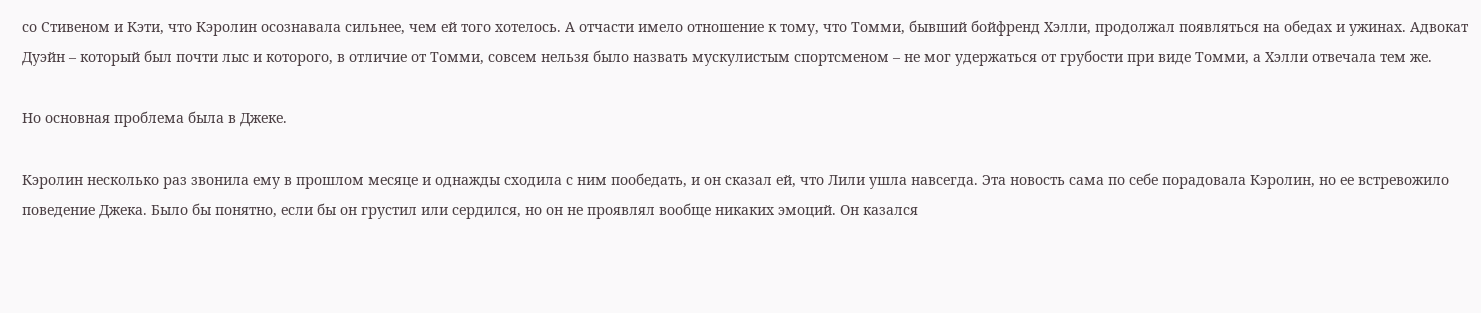со Стивеном и Кэти, что Кэролин осознавала сильнее, чем ей того хотелось. А отчасти имело отношение к тому, что Томми, бывший бойфренд Хэлли, продолжал появляться на обедах и ужинах. Адвокат Дуэйн – который был почти лыс и которого, в отличие от Томми, совсем нельзя было назвать мускулистым спортсменом – не мог удержаться от грубости при виде Томми, а Хэлли отвечала тем же.

Но основная проблема была в Джеке.

Кэролин несколько раз звонила ему в прошлом месяце и однажды сходила с ним пообедать, и он сказал ей, что Лили ушла навсегда. Эта новость сама по себе порадовала Кэролин, но ее встревожило поведение Джека. Было бы понятно, если бы он грустил или сердился, но он не проявлял вообще никаких эмоций. Он казался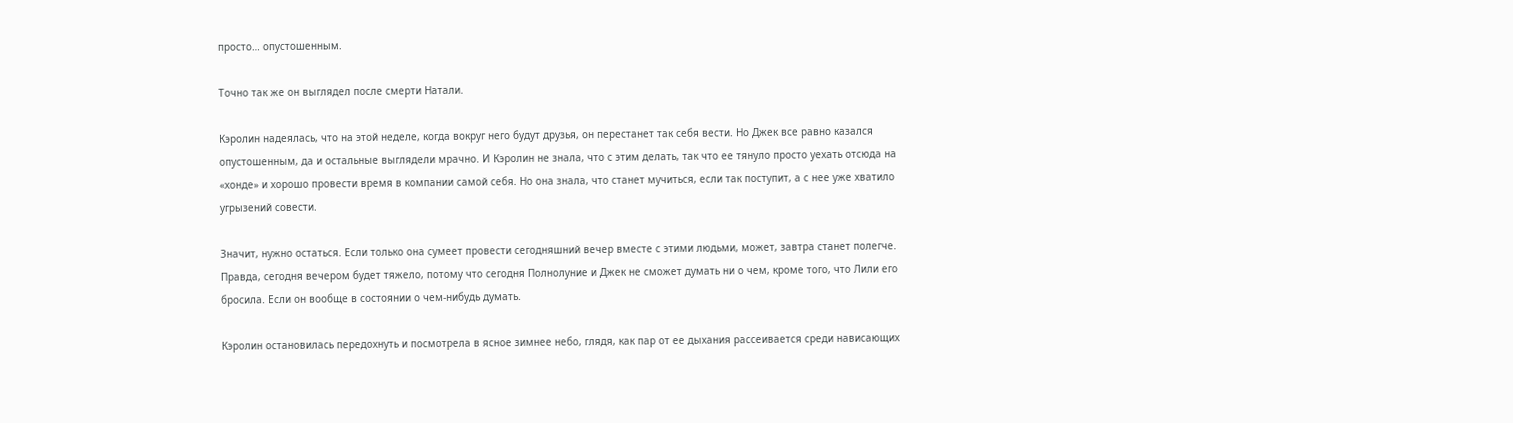просто… опустошенным.

Точно так же он выглядел после смерти Натали.

Кэролин надеялась, что на этой неделе, когда вокруг него будут друзья, он перестанет так себя вести. Но Джек все равно казался опустошенным, да и остальные выглядели мрачно. И Кэролин не знала, что с этим делать, так что ее тянуло просто уехать отсюда на «хонде» и хорошо провести время в компании самой себя. Но она знала, что станет мучиться, если так поступит, а с нее уже хватило угрызений совести.

Значит, нужно остаться. Если только она сумеет провести сегодняшний вечер вместе с этими людьми, может, завтра станет полегче. Правда, сегодня вечером будет тяжело, потому что сегодня Полнолуние и Джек не сможет думать ни о чем, кроме того, что Лили его бросила. Если он вообще в состоянии о чем-нибудь думать.

Кэролин остановилась передохнуть и посмотрела в ясное зимнее небо, глядя, как пар от ее дыхания рассеивается среди нависающих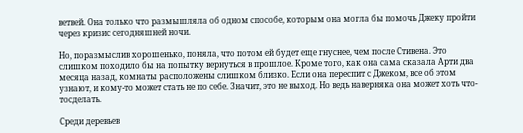ветвей. Она только что размышляла об одном способе, которым она могла бы помочь Джеку пройти через кризис сегодняшней ночи.

Но, поразмыслив хорошенько, поняла, что потом ей будет еще гнуснее, чем после Стивена. Это слишком походило бы на попытку вернуться в прошлое. Кроме того, как она сама сказала Арти два месяца назад, комнаты расположены слишком близко. Если она переспит с Джеком, все об этом узнают, и кому-то может стать не по себе. Значит, это не выход. Но ведь наверняка она может хоть что-тосделать.

Среди деревьев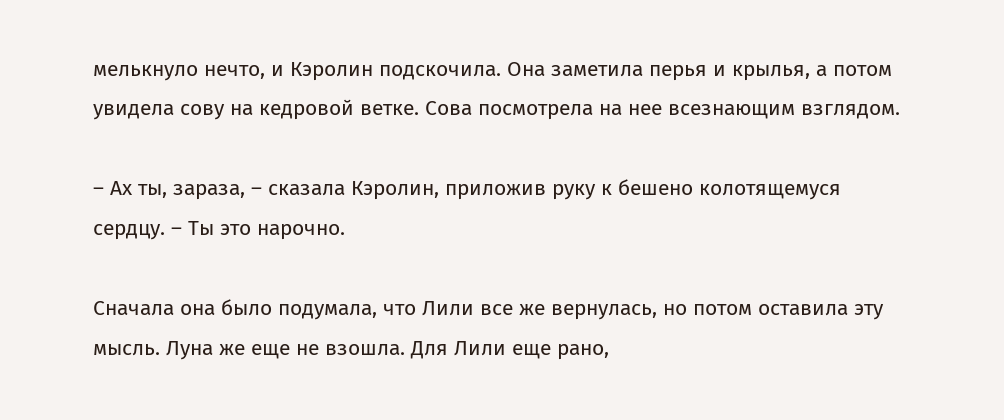мелькнуло нечто, и Кэролин подскочила. Она заметила перья и крылья, а потом увидела сову на кедровой ветке. Сова посмотрела на нее всезнающим взглядом.

– Ах ты, зараза, – сказала Кэролин, приложив руку к бешено колотящемуся сердцу. – Ты это нарочно.

Сначала она было подумала, что Лили все же вернулась, но потом оставила эту мысль. Луна же еще не взошла. Для Лили еще рано,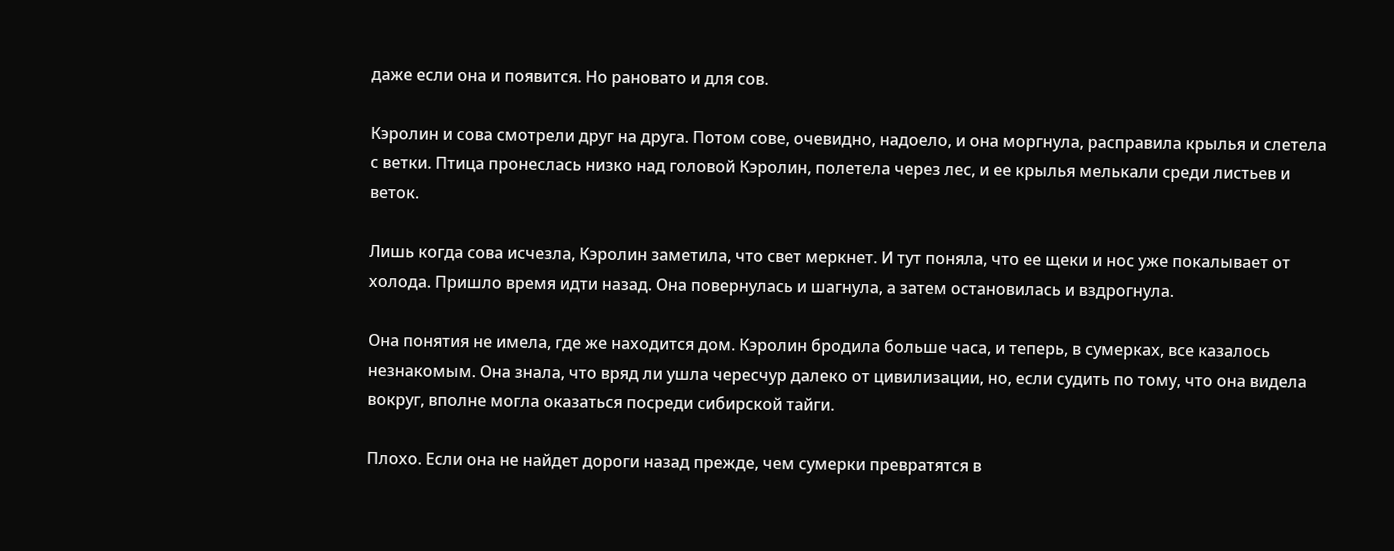даже если она и появится. Но рановато и для сов.

Кэролин и сова смотрели друг на друга. Потом сове, очевидно, надоело, и она моргнула, расправила крылья и слетела с ветки. Птица пронеслась низко над головой Кэролин, полетела через лес, и ее крылья мелькали среди листьев и веток.

Лишь когда сова исчезла, Кэролин заметила, что свет меркнет. И тут поняла, что ее щеки и нос уже покалывает от холода. Пришло время идти назад. Она повернулась и шагнула, а затем остановилась и вздрогнула.

Она понятия не имела, где же находится дом. Кэролин бродила больше часа, и теперь, в сумерках, все казалось незнакомым. Она знала, что вряд ли ушла чересчур далеко от цивилизации, но, если судить по тому, что она видела вокруг, вполне могла оказаться посреди сибирской тайги.

Плохо. Если она не найдет дороги назад прежде, чем сумерки превратятся в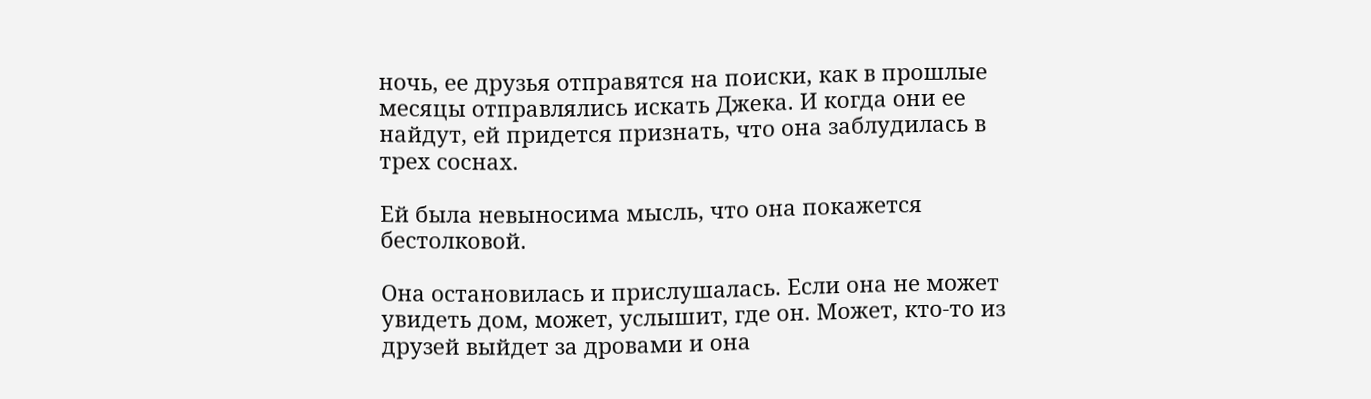ночь, ее друзья отправятся на поиски, как в прошлые месяцы отправлялись искать Джека. И когда они ее найдут, ей придется признать, что она заблудилась в трех соснах.

Ей была невыносима мысль, что она покажется бестолковой.

Она остановилась и прислушалась. Если она не может увидеть дом, может, услышит, где он. Может, кто-то из друзей выйдет за дровами и она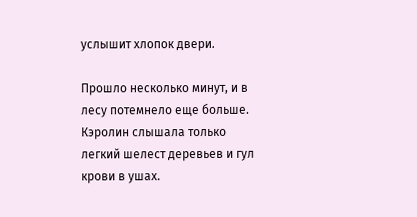услышит хлопок двери.

Прошло несколько минут, и в лесу потемнело еще больше. Кэролин слышала только легкий шелест деревьев и гул крови в ушах.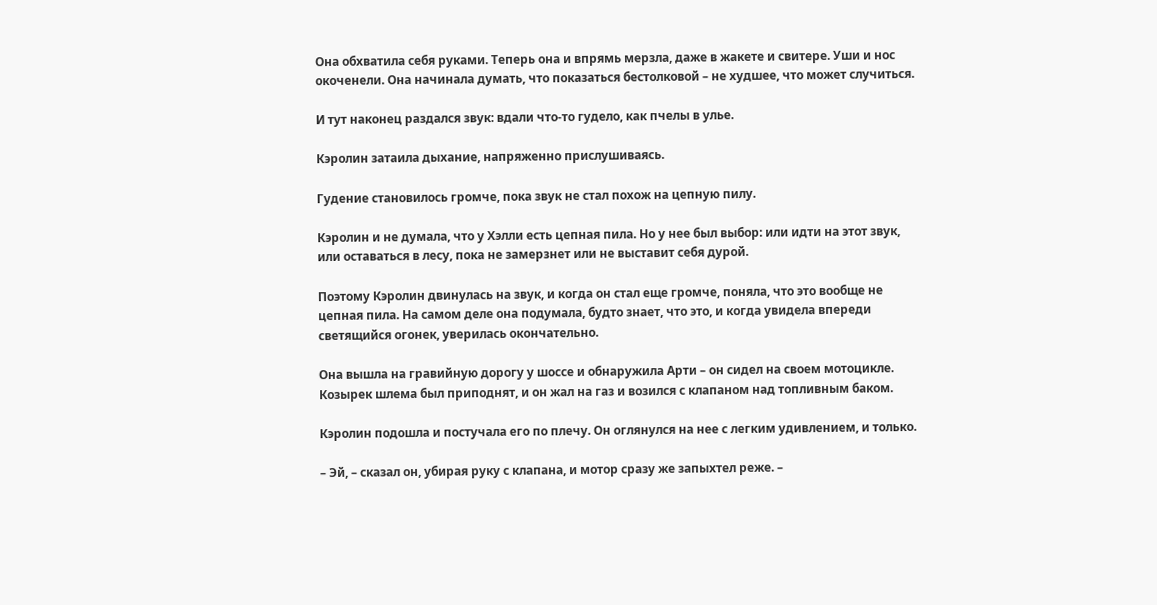Она обхватила себя руками. Теперь она и впрямь мерзла, даже в жакете и свитере. Уши и нос окоченели. Она начинала думать, что показаться бестолковой – не худшее, что может случиться.

И тут наконец раздался звук: вдали что-то гудело, как пчелы в улье.

Кэролин затаила дыхание, напряженно прислушиваясь.

Гудение становилось громче, пока звук не стал похож на цепную пилу.

Кэролин и не думала, что у Хэлли есть цепная пила. Но у нее был выбор: или идти на этот звук, или оставаться в лесу, пока не замерзнет или не выставит себя дурой.

Поэтому Кэролин двинулась на звук, и когда он стал еще громче, поняла, что это вообще не цепная пила. На самом деле она подумала, будто знает, что это, и когда увидела впереди светящийся огонек, уверилась окончательно.

Она вышла на гравийную дорогу у шоссе и обнаружила Арти – он сидел на своем мотоцикле. Козырек шлема был приподнят, и он жал на газ и возился с клапаном над топливным баком.

Кэролин подошла и постучала его по плечу. Он оглянулся на нее с легким удивлением, и только.

– Эй, – сказал он, убирая руку с клапана, и мотор сразу же запыхтел реже. –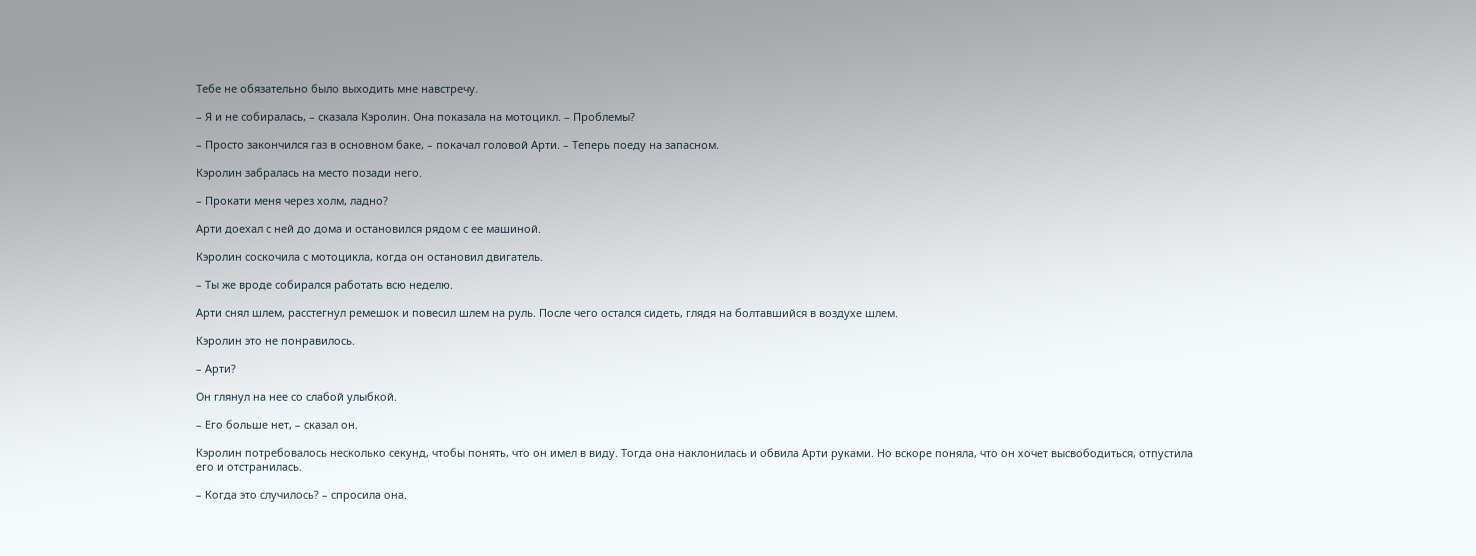Тебе не обязательно было выходить мне навстречу.

– Я и не собиралась, – сказала Кэролин. Она показала на мотоцикл. – Проблемы?

– Просто закончился газ в основном баке, – покачал головой Арти. – Теперь поеду на запасном.

Кэролин забралась на место позади него.

– Прокати меня через холм, ладно?

Арти доехал с ней до дома и остановился рядом с ее машиной.

Кэролин соскочила с мотоцикла, когда он остановил двигатель.

– Ты же вроде собирался работать всю неделю.

Арти снял шлем, расстегнул ремешок и повесил шлем на руль. После чего остался сидеть, глядя на болтавшийся в воздухе шлем.

Кэролин это не понравилось.

– Арти?

Он глянул на нее со слабой улыбкой.

– Его больше нет, – сказал он.

Кэролин потребовалось несколько секунд, чтобы понять, что он имел в виду. Тогда она наклонилась и обвила Арти руками. Но вскоре поняла, что он хочет высвободиться, отпустила его и отстранилась.

– Когда это случилось? – спросила она.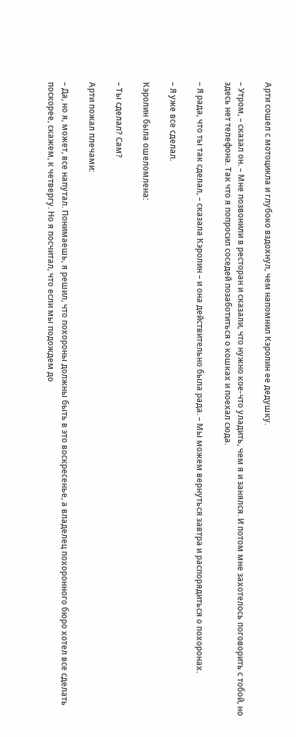Арти сошел с мотоцикла и глубоко вздохнул, чем напомнил Кэролин ее дедушку.

– Утром, – сказал он. – Мне позвонили в ресторан и сказали, что нужно кое-что уладить, чем я и занялся. И потом мне захотелось поговорить с тобой, но здесь нет телефона. Так что я попросил соседей позаботиться о кошках и поехал сюда.

– Я рада, что ты так сделал, – сказала Кэролин – и она действительно была рада. – Мы можем вернуться завтра и распорядиться о похоронах.

– Я уже все сделал.

Кэролин была ошеломлена:

– Ты сделал? Сам?

Арти пожал плечами:

– Да, но я, может, все напутал. Понимаешь, я решил, что похороны должны быть в это воскресенье, а владелец похоронного бюро хотел все сделать поскорее, скажем, к четвергу. Но я посчитал, что если мы подождем до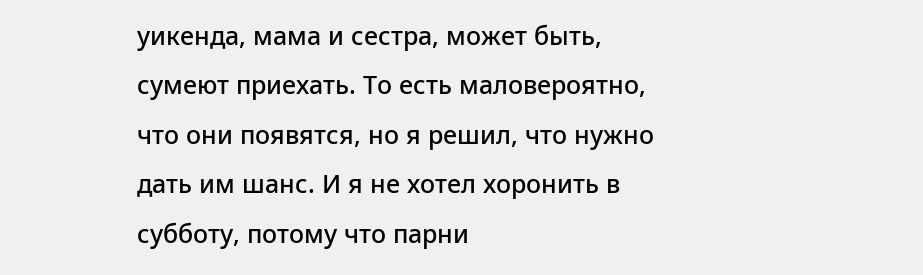уикенда, мама и сестра, может быть, сумеют приехать. То есть маловероятно, что они появятся, но я решил, что нужно дать им шанс. И я не хотел хоронить в субботу, потому что парни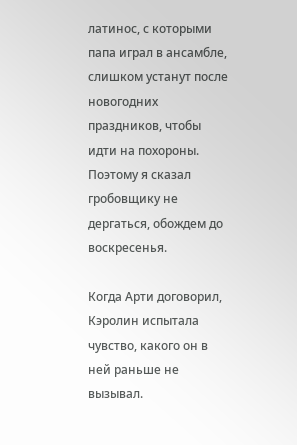латинос, с которыми папа играл в ансамбле, слишком устанут после новогодних праздников, чтобы идти на похороны. Поэтому я сказал гробовщику не дергаться, обождем до воскресенья.

Когда Арти договорил, Кэролин испытала чувство, какого он в ней раньше не вызывал.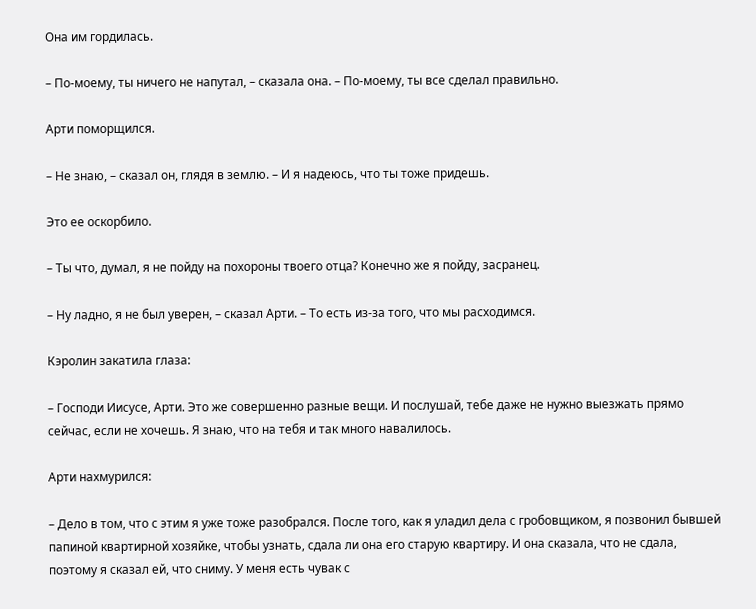Она им гордилась.

– По-моему, ты ничего не напутал, – сказала она. – По-моему, ты все сделал правильно.

Арти поморщился.

– Не знаю, – сказал он, глядя в землю. – И я надеюсь, что ты тоже придешь.

Это ее оскорбило.

– Ты что, думал, я не пойду на похороны твоего отца? Конечно же я пойду, засранец.

– Ну ладно, я не был уверен, – сказал Арти. – То есть из-за того, что мы расходимся.

Кэролин закатила глаза:

– Господи Иисусе, Арти. Это же совершенно разные вещи. И послушай, тебе даже не нужно выезжать прямо сейчас, если не хочешь. Я знаю, что на тебя и так много навалилось.

Арти нахмурился:

– Дело в том, что с этим я уже тоже разобрался. После того, как я уладил дела с гробовщиком, я позвонил бывшей папиной квартирной хозяйке, чтобы узнать, сдала ли она его старую квартиру. И она сказала, что не сдала, поэтому я сказал ей, что сниму. У меня есть чувак с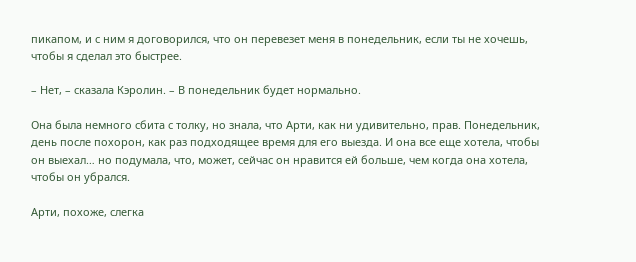пикапом, и с ним я договорился, что он перевезет меня в понедельник, если ты не хочешь, чтобы я сделал это быстрее.

– Нет, – сказала Кэролин. – В понедельник будет нормально.

Она была немного сбита с толку, но знала, что Арти, как ни удивительно, прав. Понедельник, день после похорон, как раз подходящее время для его выезда. И она все еще хотела, чтобы он выехал… но подумала, что, может, сейчас он нравится ей больше, чем когда она хотела, чтобы он убрался.

Арти, похоже, слегка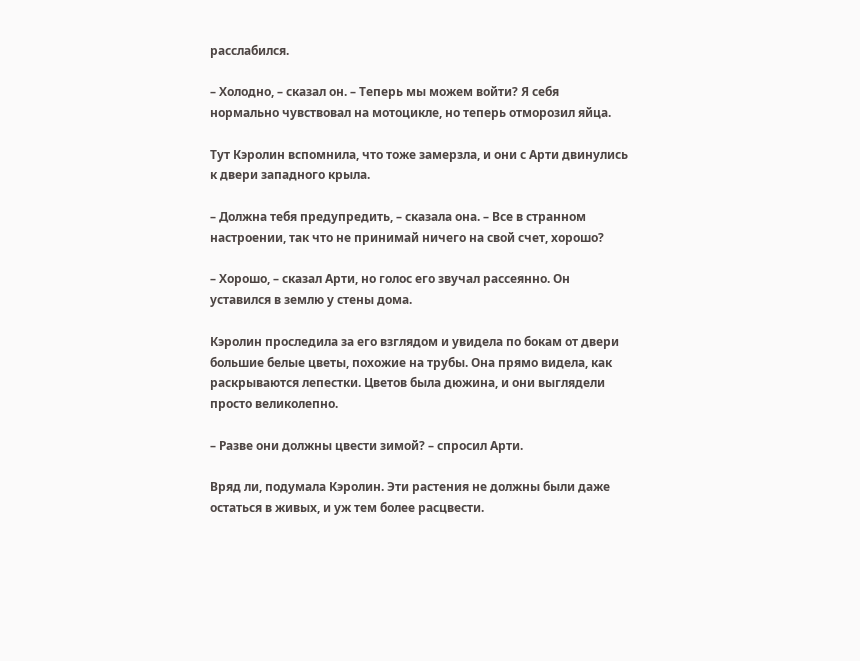расслабился.

– Холодно, – сказал он. – Теперь мы можем войти? Я себя нормально чувствовал на мотоцикле, но теперь отморозил яйца.

Тут Кэролин вспомнила, что тоже замерзла, и они с Арти двинулись к двери западного крыла.

– Должна тебя предупредить, – сказала она. – Все в странном настроении, так что не принимай ничего на свой счет, хорошо?

– Хорошо, – сказал Арти, но голос его звучал рассеянно. Он уставился в землю у стены дома.

Кэролин проследила за его взглядом и увидела по бокам от двери большие белые цветы, похожие на трубы. Она прямо видела, как раскрываются лепестки. Цветов была дюжина, и они выглядели просто великолепно.

– Разве они должны цвести зимой? – спросил Арти.

Вряд ли, подумала Кэролин. Эти растения не должны были даже остаться в живых, и уж тем более расцвести.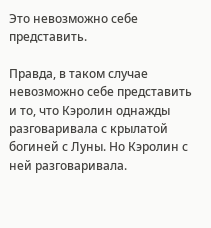Это невозможно себе представить.

Правда, в таком случае невозможно себе представить и то, что Кэролин однажды разговаривала с крылатой богиней с Луны. Но Кэролин с ней разговаривала.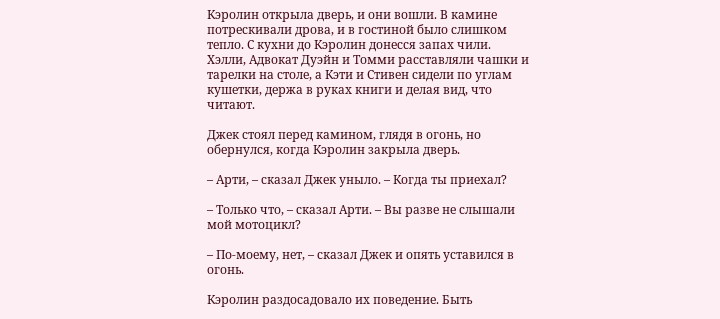Кэролин открыла дверь, и они вошли. В камине потрескивали дрова, и в гостиной было слишком тепло. С кухни до Кэролин донесся запах чили. Хэлли, Адвокат Дуэйн и Томми расставляли чашки и тарелки на столе, а Кэти и Стивен сидели по углам кушетки, держа в руках книги и делая вид, что читают.

Джек стоял перед камином, глядя в огонь, но обернулся, когда Кэролин закрыла дверь.

– Арти, – сказал Джек уныло. – Когда ты приехал?

– Только что, – сказал Арти. – Вы разве не слышали мой мотоцикл?

– По-моему, нет, – сказал Джек и опять уставился в огонь.

Кэролин раздосадовало их поведение. Быть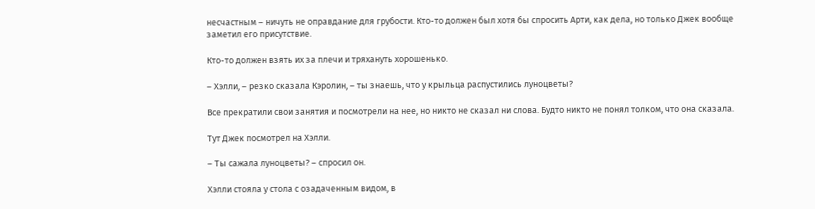несчастным – ничуть не оправдание для грубости. Кто-то должен был хотя бы спросить Арти, как дела, но только Джек вообще заметил его присутствие.

Кто-то должен взять их за плечи и тряхануть хорошенько.

– Хэлли, – резко сказала Кэролин, – ты знаешь, что у крыльца распустились луноцветы?

Все прекратили свои занятия и посмотрели на нее, но никто не сказал ни слова. Будто никто не понял толком, что она сказала.

Тут Джек посмотрел на Хэлли.

– Ты сажала луноцветы? – спросил он.

Хэлли стояла у стола с озадаченным видом, в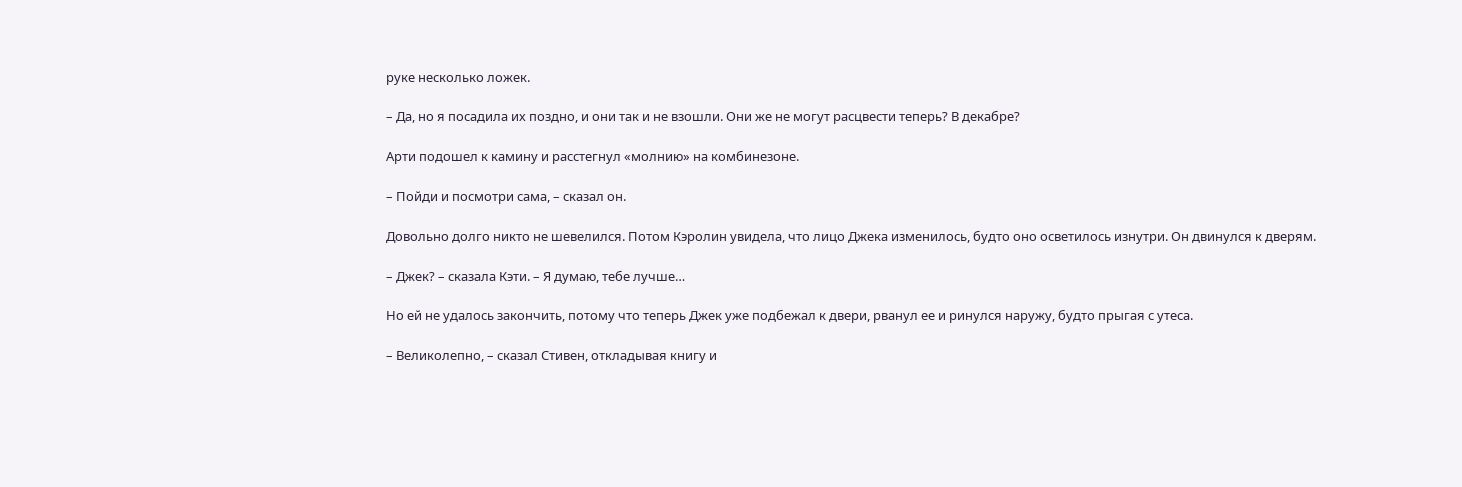руке несколько ложек.

– Да, но я посадила их поздно, и они так и не взошли. Они же не могут расцвести теперь? В декабре?

Арти подошел к камину и расстегнул «молнию» на комбинезоне.

– Пойди и посмотри сама, – сказал он.

Довольно долго никто не шевелился. Потом Кэролин увидела, что лицо Джека изменилось, будто оно осветилось изнутри. Он двинулся к дверям.

– Джек? – сказала Кэти. – Я думаю, тебе лучше…

Но ей не удалось закончить, потому что теперь Джек уже подбежал к двери, рванул ее и ринулся наружу, будто прыгая с утеса.

– Великолепно, – сказал Стивен, откладывая книгу и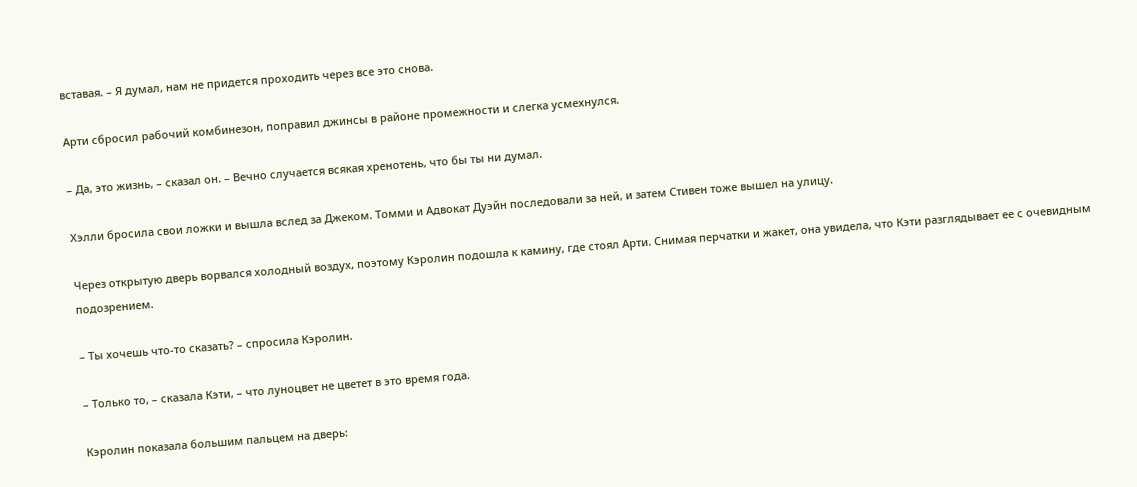вставая. – Я думал, нам не придется проходить через все это снова.

Арти сбросил рабочий комбинезон, поправил джинсы в районе промежности и слегка усмехнулся.

– Да, это жизнь, – сказал он. – Вечно случается всякая хренотень, что бы ты ни думал.

Хэлли бросила свои ложки и вышла вслед за Джеком. Томми и Адвокат Дуэйн последовали за ней, и затем Стивен тоже вышел на улицу.

Через открытую дверь ворвался холодный воздух, поэтому Кэролин подошла к камину, где стоял Арти. Снимая перчатки и жакет, она увидела, что Кэти разглядывает ее с очевидным подозрением.

– Ты хочешь что-то сказать? – спросила Кэролин.

– Только то, – сказала Кэти, – что луноцвет не цветет в это время года.

Кэролин показала большим пальцем на дверь: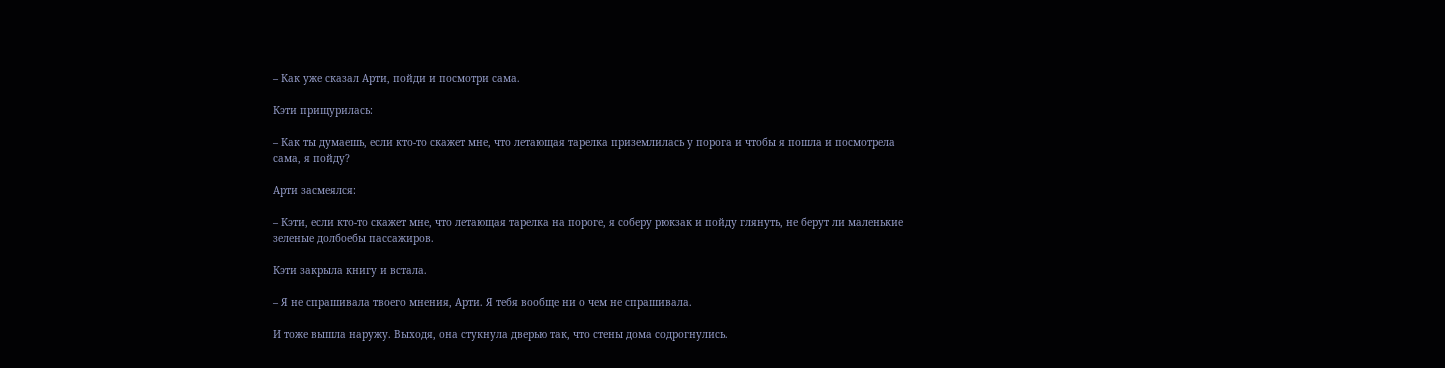– Как уже сказал Арти, пойди и посмотри сама.

Кэти прищурилась:

– Как ты думаешь, если кто-то скажет мне, что летающая тарелка приземлилась у порога и чтобы я пошла и посмотрела сама, я пойду?

Арти засмеялся:

– Кэти, если кто-то скажет мне, что летающая тарелка на пороге, я соберу рюкзак и пойду глянуть, не берут ли маленькие зеленые долбоебы пассажиров.

Кэти закрыла книгу и встала.

– Я не спрашивала твоего мнения, Арти. Я тебя вообще ни о чем не спрашивала.

И тоже вышла наружу. Выходя, она стукнула дверью так, что стены дома содрогнулись.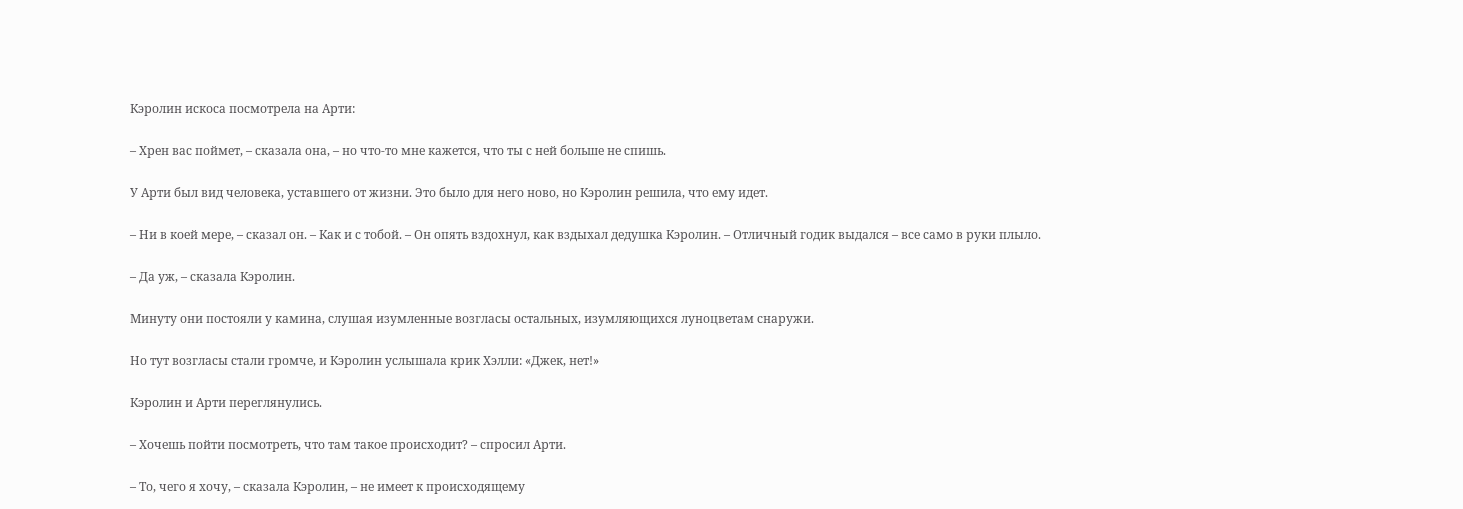Кэролин искоса посмотрела на Арти:

– Хрен вас поймет, – сказала она, – но что-то мне кажется, что ты с ней больше не спишь.

У Арти был вид человека, уставшего от жизни. Это было для него ново, но Кэролин решила, что ему идет.

– Ни в коей мере, – сказал он. – Как и с тобой. – Он опять вздохнул, как вздыхал дедушка Кэролин. – Отличный годик выдался – все само в руки плыло.

– Да уж, – сказала Кэролин.

Минуту они постояли у камина, слушая изумленные возгласы остальных, изумляющихся луноцветам снаружи.

Но тут возгласы стали громче, и Кэролин услышала крик Хэлли: «Джек, нет!»

Кэролин и Арти переглянулись.

– Хочешь пойти посмотреть, что там такое происходит? – спросил Арти.

– То, чего я хочу, – сказала Кэролин, – не имеет к происходящему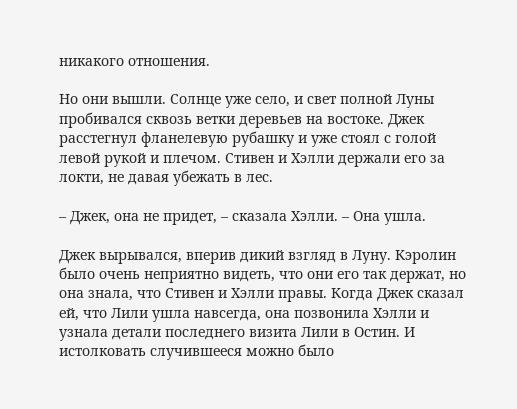никакого отношения.

Но они вышли. Солнце уже село, и свет полной Луны пробивался сквозь ветки деревьев на востоке. Джек расстегнул фланелевую рубашку и уже стоял с голой левой рукой и плечом. Стивен и Хэлли держали его за локти, не давая убежать в лес.

– Джек, она не придет, – сказала Хэлли. – Она ушла.

Джек вырывался, вперив дикий взгляд в Луну. Кэролин было очень неприятно видеть, что они его так держат, но она знала, что Стивен и Хэлли правы. Когда Джек сказал ей, что Лили ушла навсегда, она позвонила Хэлли и узнала детали последнего визита Лили в Остин. И истолковать случившееся можно было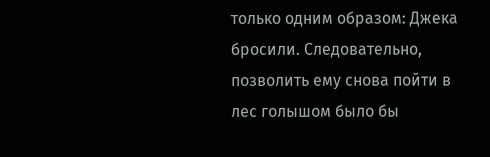только одним образом: Джека бросили. Следовательно, позволить ему снова пойти в лес голышом было бы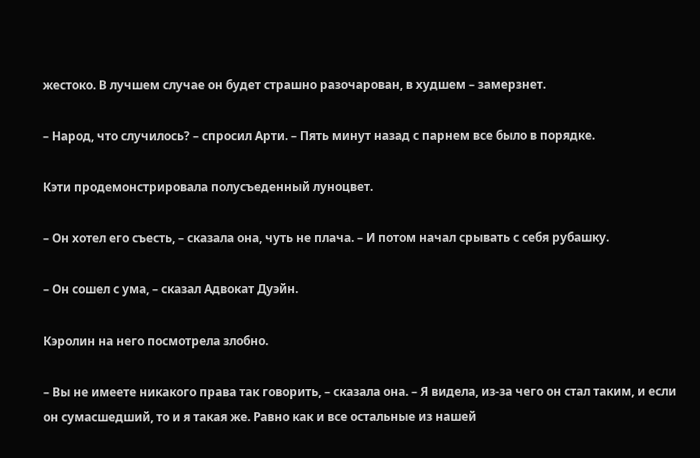жестоко. В лучшем случае он будет страшно разочарован, в худшем – замерзнет.

– Народ, что случилось? – спросил Арти. – Пять минут назад с парнем все было в порядке.

Кэти продемонстрировала полусъеденный луноцвет.

– Он хотел его съесть, – сказала она, чуть не плача. – И потом начал срывать с себя рубашку.

– Он сошел с ума, – сказал Адвокат Дуэйн.

Кэролин на него посмотрела злобно.

– Вы не имеете никакого права так говорить, – сказала она. – Я видела, из-за чего он стал таким, и если он сумасшедший, то и я такая же. Равно как и все остальные из нашей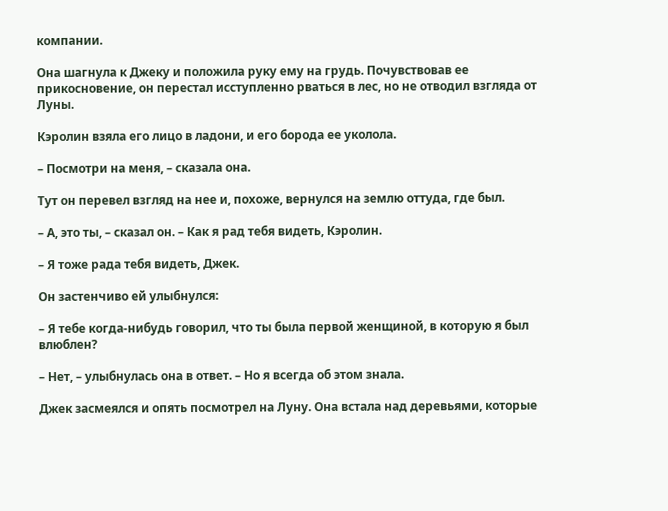компании.

Она шагнула к Джеку и положила руку ему на грудь. Почувствовав ее прикосновение, он перестал исступленно рваться в лес, но не отводил взгляда от Луны.

Кэролин взяла его лицо в ладони, и его борода ее уколола.

– Посмотри на меня, – сказала она.

Тут он перевел взгляд на нее и, похоже, вернулся на землю оттуда, где был.

– А, это ты, – сказал он. – Как я рад тебя видеть, Кэролин.

– Я тоже рада тебя видеть, Джек.

Он застенчиво ей улыбнулся:

– Я тебе когда-нибудь говорил, что ты была первой женщиной, в которую я был влюблен?

– Нет, – улыбнулась она в ответ. – Но я всегда об этом знала.

Джек засмеялся и опять посмотрел на Луну. Она встала над деревьями, которые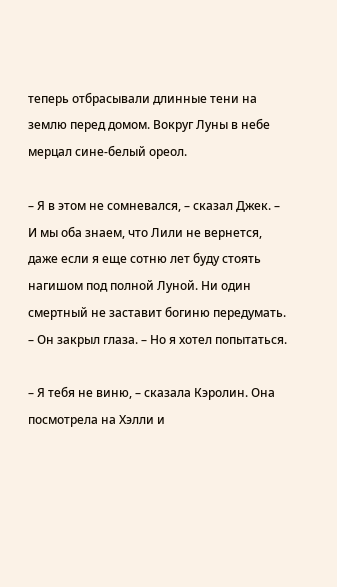теперь отбрасывали длинные тени на землю перед домом. Вокруг Луны в небе мерцал сине-белый ореол.

– Я в этом не сомневался, – сказал Джек. – И мы оба знаем, что Лили не вернется, даже если я еще сотню лет буду стоять нагишом под полной Луной. Ни один смертный не заставит богиню передумать. – Он закрыл глаза. – Но я хотел попытаться.

– Я тебя не виню, – сказала Кэролин. Она посмотрела на Хэлли и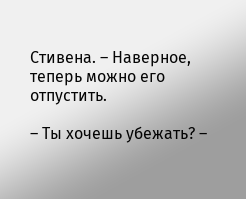Стивена. – Наверное, теперь можно его отпустить.

– Ты хочешь убежать? –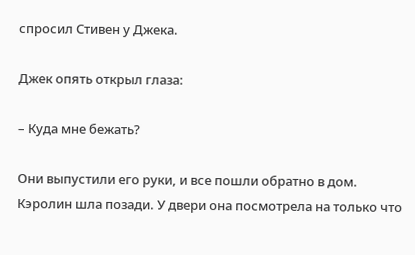спросил Стивен у Джека.

Джек опять открыл глаза:

– Куда мне бежать?

Они выпустили его руки, и все пошли обратно в дом. Кэролин шла позади. У двери она посмотрела на только что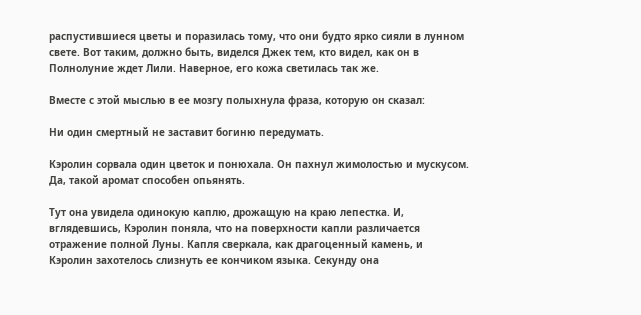распустившиеся цветы и поразилась тому, что они будто ярко сияли в лунном свете. Вот таким, должно быть, виделся Джек тем, кто видел, как он в Полнолуние ждет Лили. Наверное, его кожа светилась так же.

Вместе с этой мыслью в ее мозгу полыхнула фраза, которую он сказал:

Ни один смертный не заставит богиню передумать.

Кэролин сорвала один цветок и понюхала. Он пахнул жимолостью и мускусом. Да, такой аромат способен опьянять.

Тут она увидела одинокую каплю, дрожащую на краю лепестка. И, вглядевшись, Кэролин поняла, что на поверхности капли различается отражение полной Луны. Капля сверкала, как драгоценный камень, и Кэролин захотелось слизнуть ее кончиком языка. Секунду она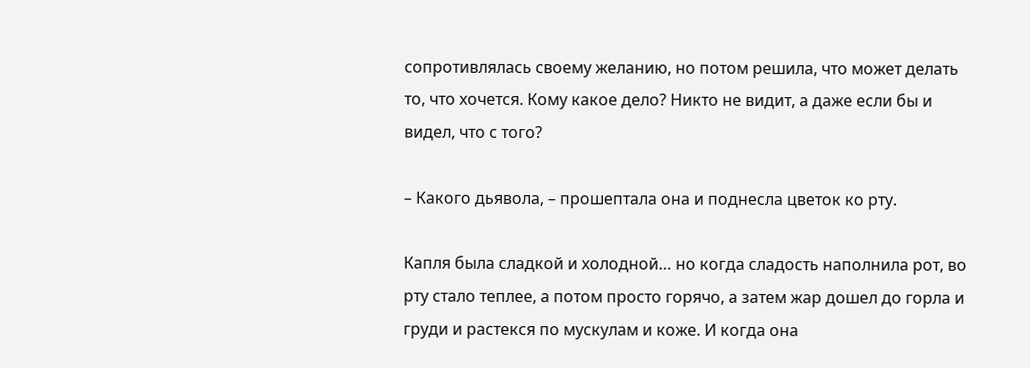сопротивлялась своему желанию, но потом решила, что может делать то, что хочется. Кому какое дело? Никто не видит, а даже если бы и видел, что с того?

– Какого дьявола, – прошептала она и поднесла цветок ко рту.

Капля была сладкой и холодной… но когда сладость наполнила рот, во рту стало теплее, а потом просто горячо, а затем жар дошел до горла и груди и растекся по мускулам и коже. И когда она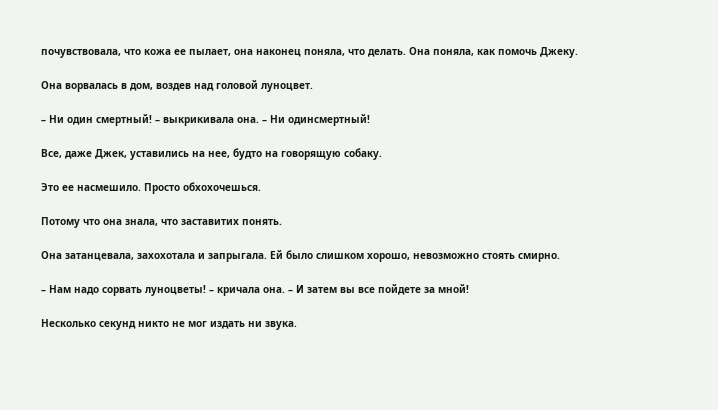почувствовала, что кожа ее пылает, она наконец поняла, что делать. Она поняла, как помочь Джеку.

Она ворвалась в дом, воздев над головой луноцвет.

– Ни один смертный! – выкрикивала она. – Ни одинсмертный!

Все, даже Джек, уставились на нее, будто на говорящую собаку.

Это ее насмешило. Просто обхохочешься.

Потому что она знала, что заставитих понять.

Она затанцевала, захохотала и запрыгала. Ей было слишком хорошо, невозможно стоять смирно.

– Нам надо сорвать луноцветы! – кричала она. – И затем вы все пойдете за мной!

Несколько секунд никто не мог издать ни звука.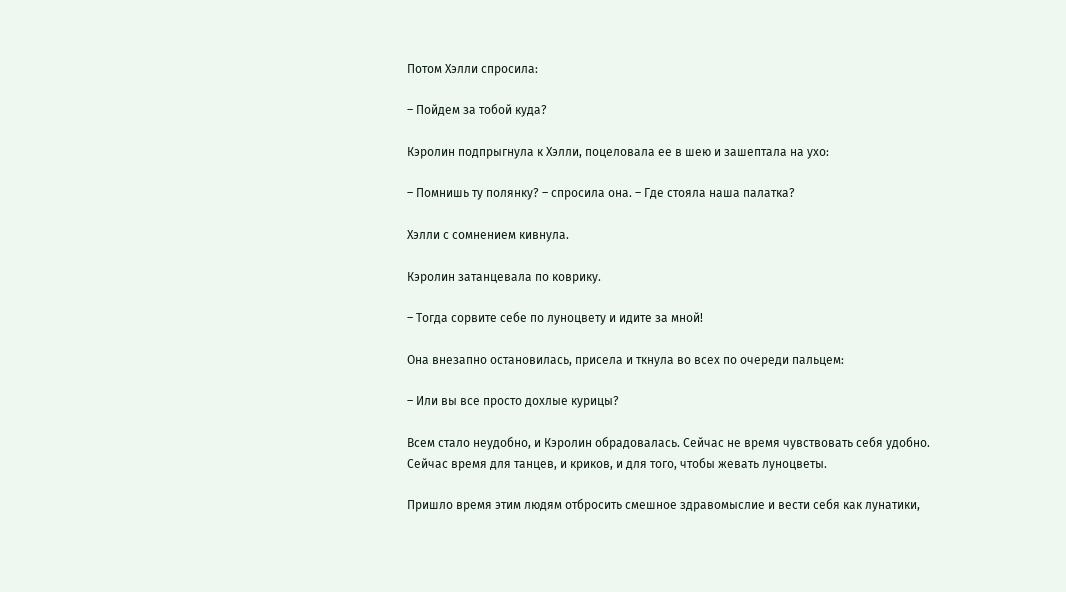Потом Хэлли спросила:

– Пойдем за тобой куда?

Кэролин подпрыгнула к Хэлли, поцеловала ее в шею и зашептала на ухо:

– Помнишь ту полянку? – спросила она. – Где стояла наша палатка?

Хэлли с сомнением кивнула.

Кэролин затанцевала по коврику.

– Тогда сорвите себе по луноцвету и идите за мной!

Она внезапно остановилась, присела и ткнула во всех по очереди пальцем:

– Или вы все просто дохлые курицы?

Всем стало неудобно, и Кэролин обрадовалась. Сейчас не время чувствовать себя удобно. Сейчас время для танцев, и криков, и для того, чтобы жевать луноцветы.

Пришло время этим людям отбросить смешное здравомыслие и вести себя как лунатики,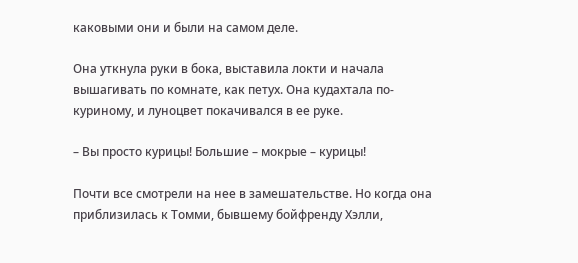каковыми они и были на самом деле.

Она уткнула руки в бока, выставила локти и начала вышагивать по комнате, как петух. Она кудахтала по-куриному, и луноцвет покачивался в ее руке.

– Вы просто курицы! Большие – мокрые – курицы!

Почти все смотрели на нее в замешательстве. Но когда она приблизилась к Томми, бывшему бойфренду Хэлли,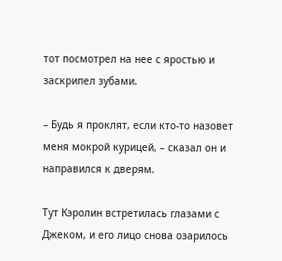тот посмотрел на нее с яростью и заскрипел зубами.

– Будь я проклят, если кто-то назовет меня мокрой курицей, – сказал он и направился к дверям.

Тут Кэролин встретилась глазами с Джеком, и его лицо снова озарилось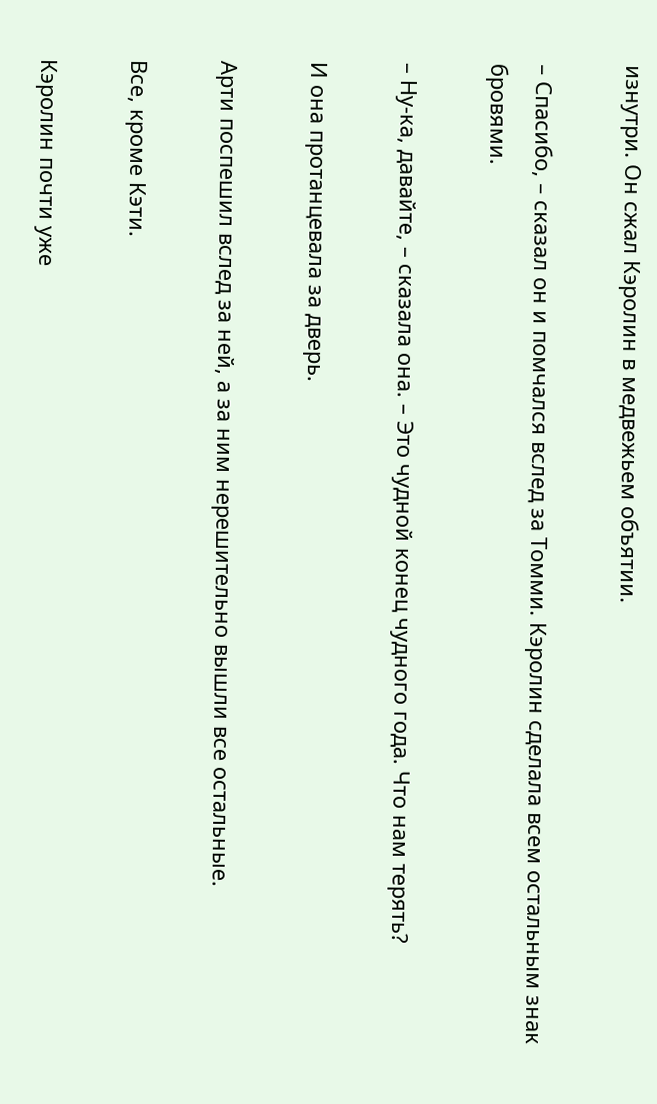изнутри. Он сжал Кэролин в медвежьем объятии.

– Спасибо, – сказал он и помчался вслед за Томми. Кэролин сделала всем остальным знак бровями.

– Ну-ка, давайте, – сказала она. – Это чудной конец чудного года. Что нам терять?

И она протанцевала за дверь.

Арти поспешил вслед за ней, а за ним нерешительно вышли все остальные.

Все, кроме Кэти.

Кэролин почти уже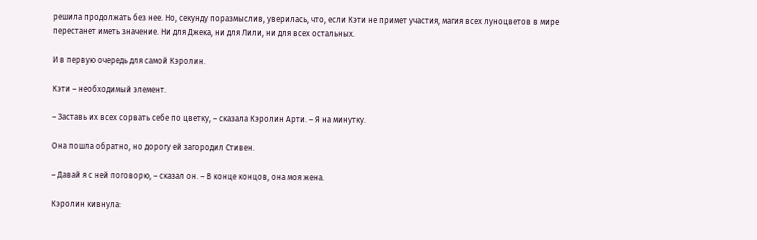решила продолжать без нее. Но, секунду поразмыслив, уверилась, что, если Кэти не примет участия, магия всех луноцветов в мире перестанет иметь значение. Ни для Джека, ни для Лили, ни для всех остальных.

И в первую очередь для самой Кэролин.

Кэти – необходимый элемент.

– Заставь их всех сорвать себе по цветку, – сказала Кэролин Арти. – Я на минутку.

Она пошла обратно, но дорогу ей загородил Стивен.

– Давай я с ней поговорю, – сказал он. – В конце концов, она моя жена.

Кэролин кивнула: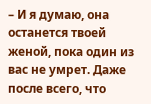– И я думаю, она останется твоей женой, пока один из вас не умрет. Даже после всего, что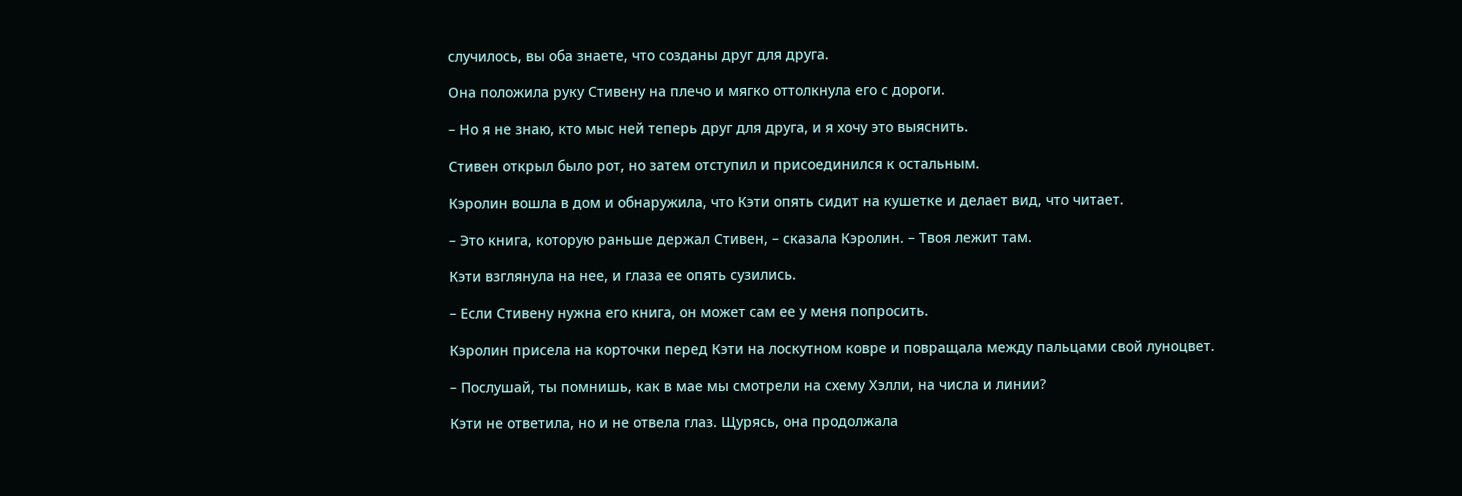случилось, вы оба знаете, что созданы друг для друга.

Она положила руку Стивену на плечо и мягко оттолкнула его с дороги.

– Но я не знаю, кто мыс ней теперь друг для друга, и я хочу это выяснить.

Стивен открыл было рот, но затем отступил и присоединился к остальным.

Кэролин вошла в дом и обнаружила, что Кэти опять сидит на кушетке и делает вид, что читает.

– Это книга, которую раньше держал Стивен, – сказала Кэролин. – Твоя лежит там.

Кэти взглянула на нее, и глаза ее опять сузились.

– Если Стивену нужна его книга, он может сам ее у меня попросить.

Кэролин присела на корточки перед Кэти на лоскутном ковре и повращала между пальцами свой луноцвет.

– Послушай, ты помнишь, как в мае мы смотрели на схему Хэлли, на числа и линии?

Кэти не ответила, но и не отвела глаз. Щурясь, она продолжала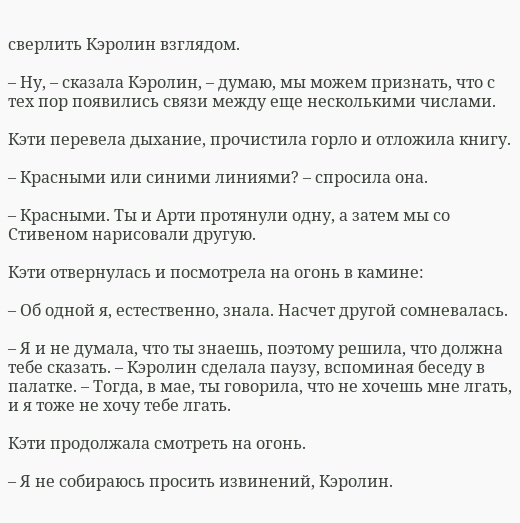сверлить Кэролин взглядом.

– Ну, – сказала Кэролин, – думаю, мы можем признать, что с тех пор появились связи между еще несколькими числами.

Кэти перевела дыхание, прочистила горло и отложила книгу.

– Красными или синими линиями? – спросила она.

– Красными. Ты и Арти протянули одну, а затем мы со Стивеном нарисовали другую.

Кэти отвернулась и посмотрела на огонь в камине:

– Об одной я, естественно, знала. Насчет другой сомневалась.

– Я и не думала, что ты знаешь, поэтому решила, что должна тебе сказать. – Кэролин сделала паузу, вспоминая беседу в палатке. – Тогда, в мае, ты говорила, что не хочешь мне лгать, и я тоже не хочу тебе лгать.

Кэти продолжала смотреть на огонь.

– Я не собираюсь просить извинений, Кэролин.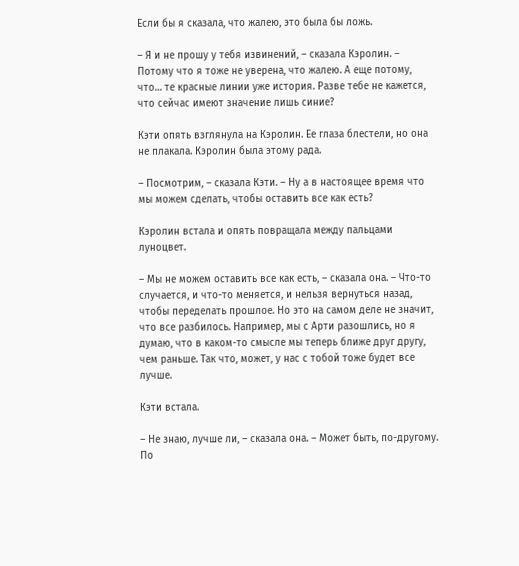Если бы я сказала, что жалею, это была бы ложь.

– Я и не прошу у тебя извинений, – сказала Кэролин. – Потому что я тоже не уверена, что жалею. А еще потому, что… те красные линии уже история. Разве тебе не кажется, что сейчас имеют значение лишь синие?

Кэти опять взглянула на Кэролин. Ее глаза блестели, но она не плакала. Кэролин была этому рада.

– Посмотрим, – сказала Кэти. – Ну а в настоящее время что мы можем сделать, чтобы оставить все как есть?

Кэролин встала и опять повращала между пальцами луноцвет.

– Мы не можем оставить все как есть, – сказала она. – Что-то случается, и что-то меняется, и нельзя вернуться назад, чтобы переделать прошлое. Но это на самом деле не значит, что все разбилось. Например, мы с Арти разошлись, но я думаю, что в каком-то смысле мы теперь ближе друг другу, чем раньше. Так что, может, у нас с тобой тоже будет все лучше.

Кэти встала.

– Не знаю, лучше ли, – сказала она. – Может быть, по-другому. По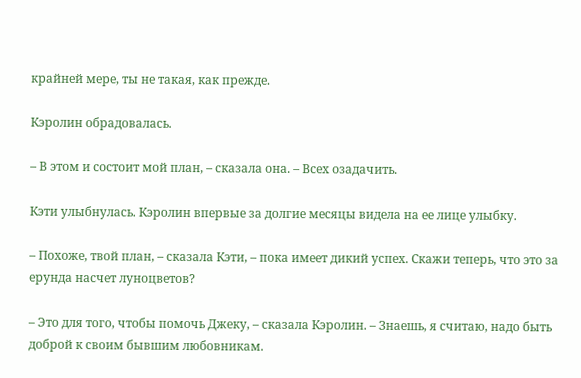крайней мере, ты не такая, как прежде.

Кэролин обрадовалась.

– В этом и состоит мой план, – сказала она. – Всех озадачить.

Кэти улыбнулась. Кэролин впервые за долгие месяцы видела на ее лице улыбку.

– Похоже, твой план, – сказала Кэти, – пока имеет дикий успех. Скажи теперь, что это за ерунда насчет луноцветов?

– Это для того, чтобы помочь Джеку, – сказала Кэролин. – Знаешь, я считаю, надо быть доброй к своим бывшим любовникам.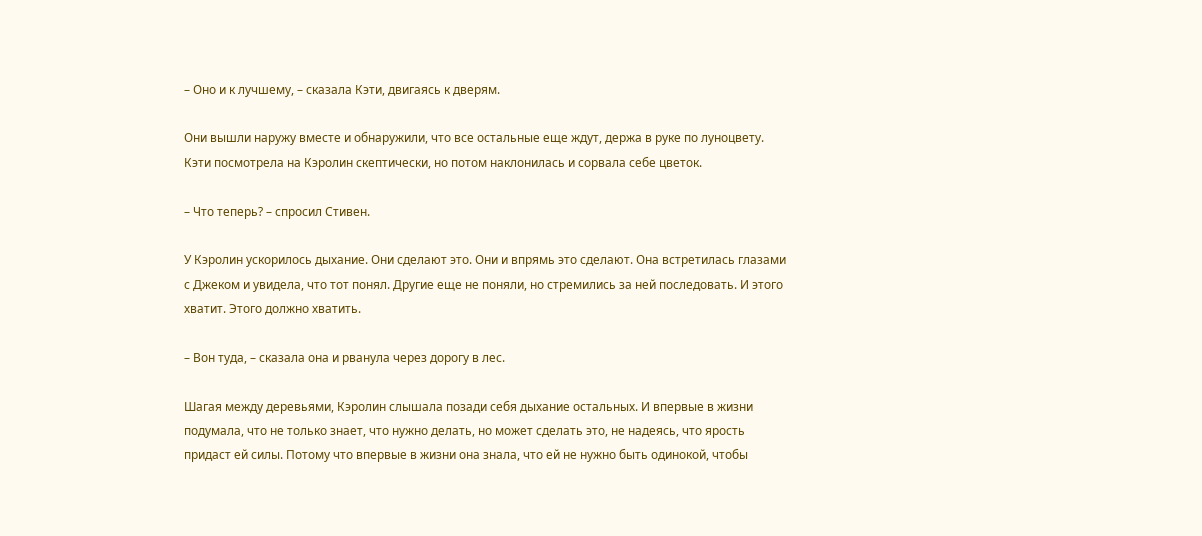– Оно и к лучшему, – сказала Кэти, двигаясь к дверям.

Они вышли наружу вместе и обнаружили, что все остальные еще ждут, держа в руке по луноцвету. Кэти посмотрела на Кэролин скептически, но потом наклонилась и сорвала себе цветок.

– Что теперь? – спросил Стивен.

У Кэролин ускорилось дыхание. Они сделают это. Они и впрямь это сделают. Она встретилась глазами с Джеком и увидела, что тот понял. Другие еще не поняли, но стремились за ней последовать. И этого хватит. Этого должно хватить.

– Вон туда, – сказала она и рванула через дорогу в лес.

Шагая между деревьями, Кэролин слышала позади себя дыхание остальных. И впервые в жизни подумала, что не только знает, что нужно делать, но может сделать это, не надеясь, что ярость придаст ей силы. Потому что впервые в жизни она знала, что ей не нужно быть одинокой, чтобы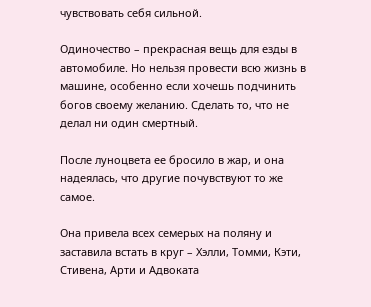чувствовать себя сильной.

Одиночество – прекрасная вещь для езды в автомобиле. Но нельзя провести всю жизнь в машине, особенно если хочешь подчинить богов своему желанию. Сделать то, что не делал ни один смертный.

После луноцвета ее бросило в жар, и она надеялась, что другие почувствуют то же самое.

Она привела всех семерых на поляну и заставила встать в круг – Хэлли, Томми, Кэти, Стивена, Арти и Адвоката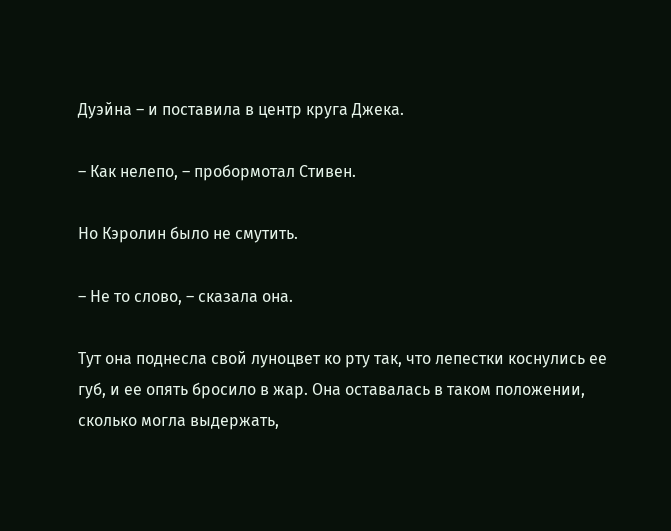Дуэйна – и поставила в центр круга Джека.

– Как нелепо, – пробормотал Стивен.

Но Кэролин было не смутить.

– Не то слово, – сказала она.

Тут она поднесла свой луноцвет ко рту так, что лепестки коснулись ее губ, и ее опять бросило в жар. Она оставалась в таком положении, сколько могла выдержать,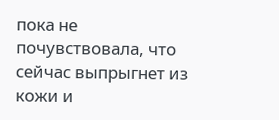пока не почувствовала, что сейчас выпрыгнет из кожи и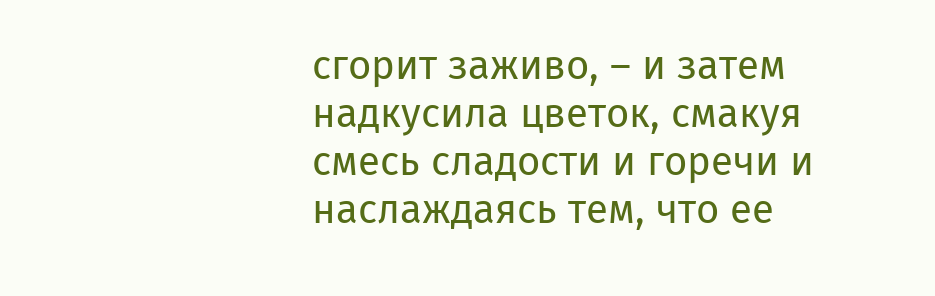сгорит заживо, – и затем надкусила цветок, смакуя смесь сладости и горечи и наслаждаясь тем, что ее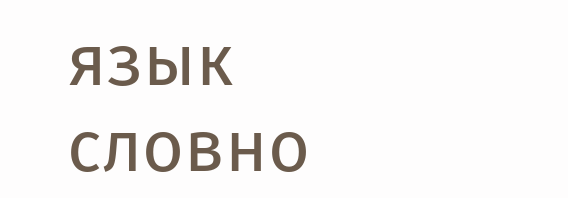язык словно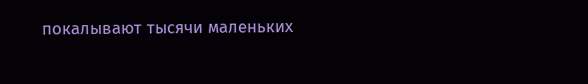покалывают тысячи маленьких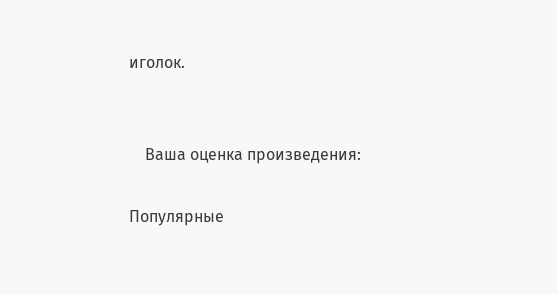иголок.


    Ваша оценка произведения:

Популярные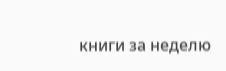книги за неделю